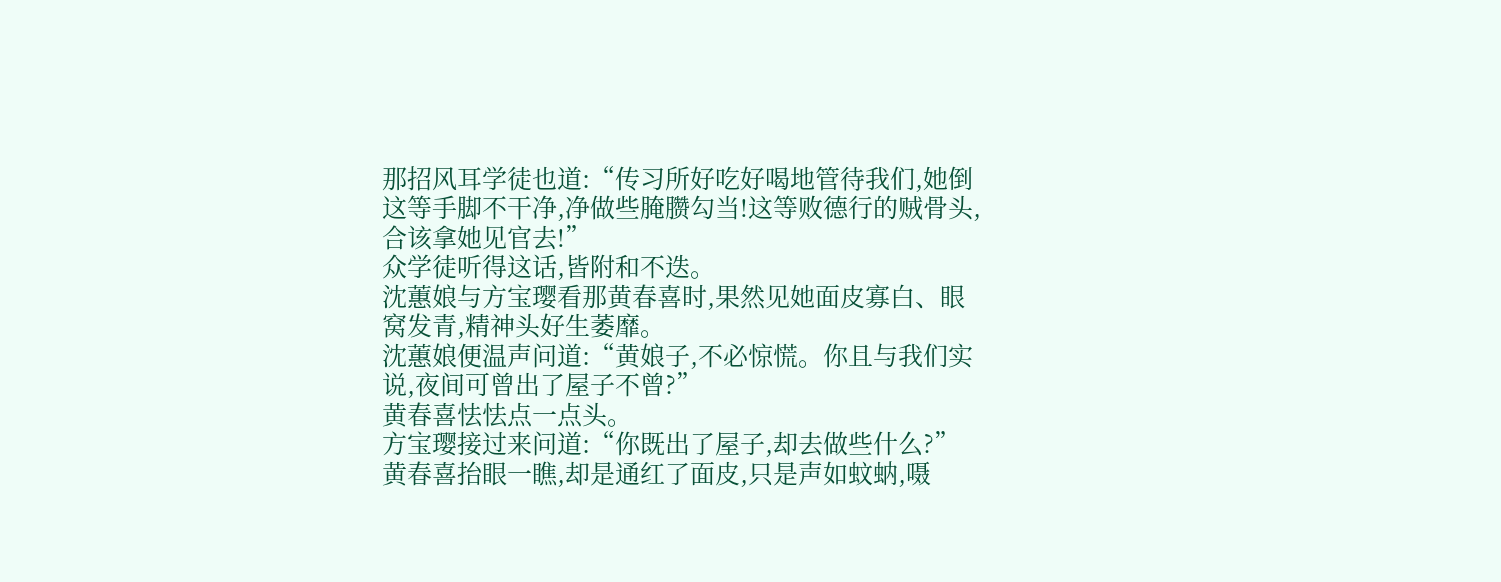那招风耳学徒也道:“传习所好吃好喝地管待我们,她倒这等手脚不干净,净做些腌臜勾当!这等败德行的贼骨头,合该拿她见官去!”
众学徒听得这话,皆附和不迭。
沈蕙娘与方宝璎看那黄春喜时,果然见她面皮寡白、眼窝发青,精神头好生萎靡。
沈蕙娘便温声问道:“黄娘子,不必惊慌。你且与我们实说,夜间可曾出了屋子不曾?”
黄春喜怯怯点一点头。
方宝璎接过来问道:“你既出了屋子,却去做些什么?”
黄春喜抬眼一瞧,却是通红了面皮,只是声如蚊蚋,嗫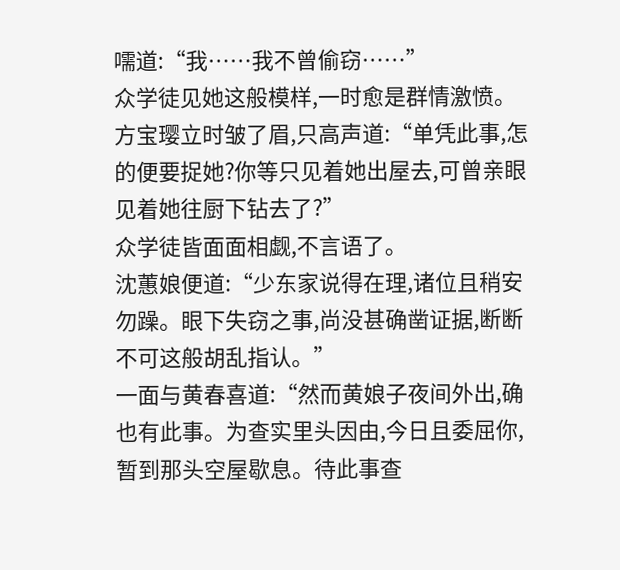嚅道:“我……我不曾偷窃……”
众学徒见她这般模样,一时愈是群情激愤。
方宝璎立时皱了眉,只高声道:“单凭此事,怎的便要捉她?你等只见着她出屋去,可曾亲眼见着她往厨下钻去了?”
众学徒皆面面相觑,不言语了。
沈蕙娘便道:“少东家说得在理,诸位且稍安勿躁。眼下失窃之事,尚没甚确凿证据,断断不可这般胡乱指认。”
一面与黄春喜道:“然而黄娘子夜间外出,确也有此事。为查实里头因由,今日且委屈你,暂到那头空屋歇息。待此事查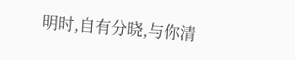明时,自有分晓,与你清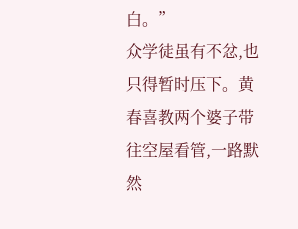白。”
众学徒虽有不忿,也只得暂时压下。黄春喜教两个婆子带往空屋看管,一路默然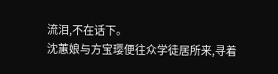流泪,不在话下。
沈蕙娘与方宝璎便往众学徒居所来,寻着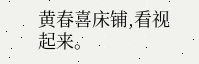黄春喜床铺,看视起来。